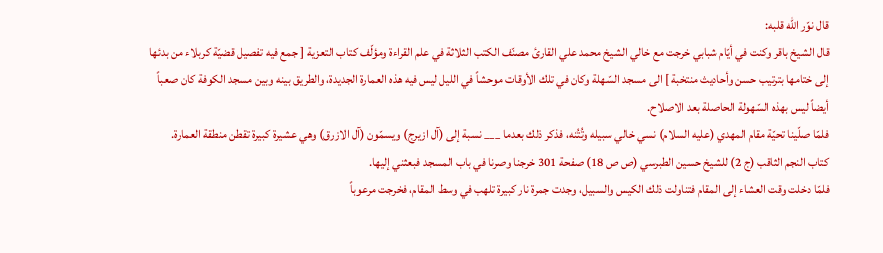قال نوّر الله قلبه:
قال الشيخ باقر وكنت في أيّام شبابي خرجت مع خالي الشيخ محمد علي القارئ مصنّف الكتب الثلاثة في علم القراءة ومؤلّف كتاب التعزية [ جمع فيه تفصيل قضيّة كربلاء من بدئها إلى ختامها بترتيب حسن وأحاديث منتخبة ] الى مسجد السّهلة وكان في تلك الأوقات موحشاً في الليل ليس فيه هذه العمارة الجديدة، والطريق بينه وبين مسجد الكوفة كان صعباً أيضاً ليس بهذه السّهولة الحاصلة بعد الاصلاح.
فلمّا صلّينا تحيّة مقام المهدي (عليه السلام) نسي خالي سبيله وتُتُنه، فذكر ذلك بعدما ___ نسبة إلى (آل ازيرج) ويسمّون (آل الازرق) وهي عشيرة كبيرة تقطن منطقة العمارة.
كتاب النجم الثاقب (ج 2) للشيخ حسين الطبرسي (ص ص 18) صفحة 301 خرجنا وصرنا في باب المسجد فبعثني إليها.
فلمّا دخلت وقت العشاء إلى المقام فتناولت ذلك الكيس والسبيل، وجدت جمرة نار كبيرة تلهب في وسط المقام، فخرجت مرعوباً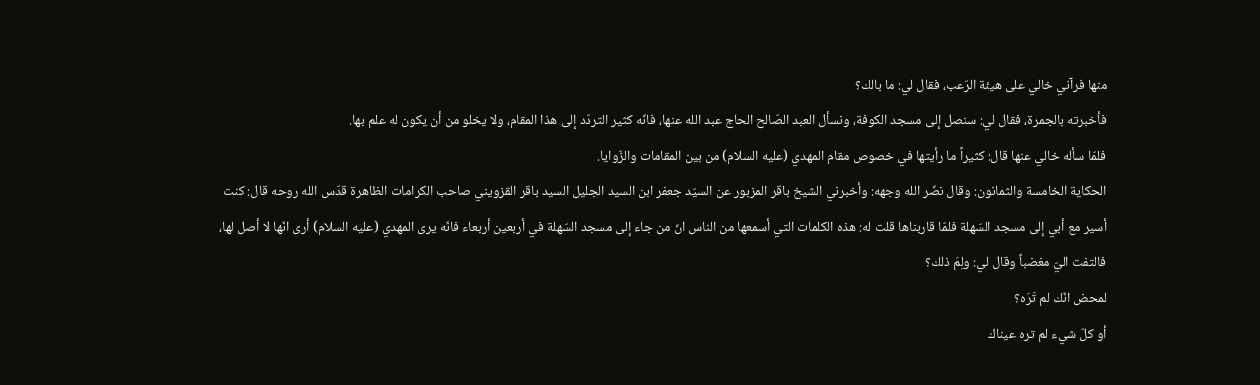منها فرآني خالي على هيئة الرّعب، فقال لي: ما بالك؟
فأخبرته بالجمرة، فقال لي: سنصل إلى مسجد الكوفة، ونسأل العبد الصّالح الحاج عبد الله عنها، فانّه كثير التردّد إلى هذا المقام، ولا يخلو من أن يكون له علم بها.
فلمّا سأله خالي عنها قال: كثيراً ما رأيتها في خصوص مقام المهدي (عليه السلام) من بين المقامات والزّوايا.
الحكاية الخامسة والثمانون: وقال نضّر الله وجهه: وأخبرني الشيخ باقر المزبور عن السيّد جعفر ابن السيد الجليل السيد باقر القزويني صاحب الكرامات الظاهرة قدّس الله روحه قال: كنت أسير مع أبي إلى مسجد السّهلة فلمّا قاربناها قلت له: هذه الكلمات التي أسمعها من الناس انّ من جاء إلى مسجد السّهلة في أربعين أربعاء فانّه يرى المهدي (عليه السلام) أرى انّها لا أصل لها، فالتفت اليّ مغضباً وقال لي: ولِمَ ذلك؟
لمحض انّك لم تَرَه؟
أو كلّ شيء لم تره عيناك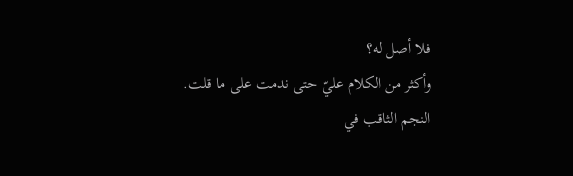فلا أصل له؟
وأكثر من الكلام عليّ حتى ندمت على ما قلت.
النجم الثاقب في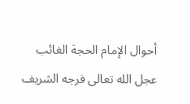أحوال الإمام الحجة الغائب عجل الله تعالى فرجه الشريف